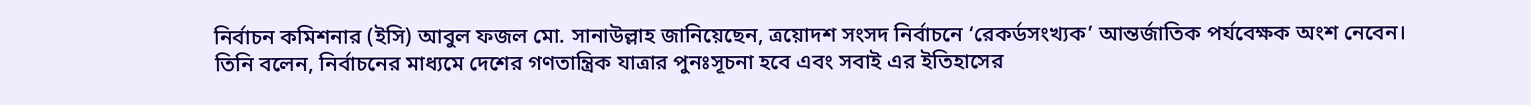নির্বাচন কমিশনার (ইসি) আবুল ফজল মো. সানাউল্লাহ জানিয়েছেন, ত্রয়োদশ সংসদ নির্বাচনে ‘রেকর্ডসংখ্যক’ আন্তর্জাতিক পর্যবেক্ষক অংশ নেবেন। তিনি বলেন, নির্বাচনের মাধ্যমে দেশের গণতান্ত্রিক যাত্রার পুনঃসূচনা হবে এবং সবাই এর ইতিহাসের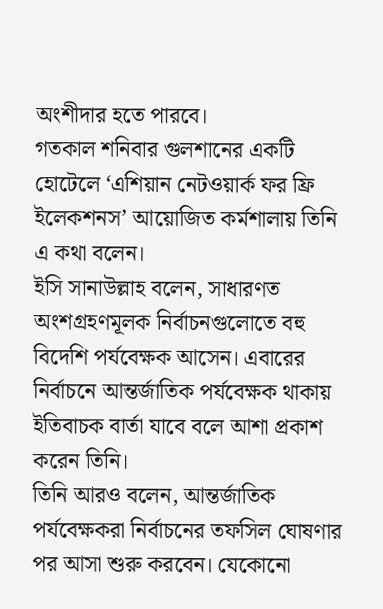অংশীদার হতে পারবে।
গতকাল শনিবার গুলশানের একটি হোটেলে ‘এশিয়ান নেটওয়ার্ক ফর ফ্রি ইলেকশনস’ আয়োজিত কর্মশালায় তিনি এ কথা বলেন।
ইসি সানাউল্লাহ বলেন, সাধারণত অংশগ্রহণমূলক নির্বাচনগুলোতে বহু বিদেশি পর্যবেক্ষক আসেন। এবারের নির্বাচনে আন্তর্জাতিক পর্যবেক্ষক থাকায় ইতিবাচক বার্তা যাবে বলে আশা প্রকাশ করেন তিনি।
তিনি আরও বলেন, আন্তর্জাতিক পর্যবেক্ষকরা নির্বাচনের তফসিল ঘোষণার পর আসা শুরু করবেন। যেকোনো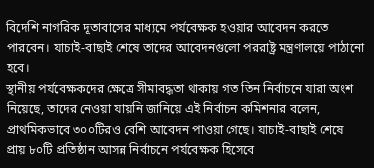বিদেশি নাগরিক দূতাবাসের মাধ্যমে পর্যবেক্ষক হওয়ার আবেদন করতে পারবেন। যাচাই-বাছাই শেষে তাদের আবেদনগুলো পররাষ্ট্র মন্ত্রণালয়ে পাঠানো হবে।
স্থানীয় পর্যবেক্ষকদের ক্ষেত্রে সীমাবদ্ধতা থাকায় গত তিন নির্বাচনে যারা অংশ নিয়েছে, তাদের নেওয়া যায়নি জানিয়ে এই নির্বাচন কমিশনার বলেন, প্রাথমিকভাবে ৩০০টিরও বেশি আবেদন পাওয়া গেছে। যাচাই-বাছাই শেষে প্রায় ৮০টি প্রতিষ্ঠান আসন্ন নির্বাচনে পর্যবেক্ষক হিসেবে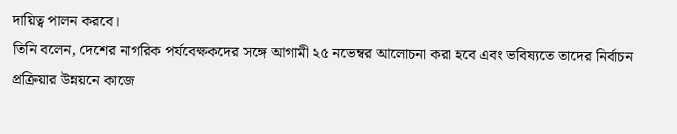দায়িত্ব পালন করবে।
তিনি বলেন, দেশের নাগরিক পর্যবেক্ষকদের সঙ্গে আগামী ২৫ নভেম্বর আলোচনা করা হবে এবং ভবিষ্যতে তাদের নির্বাচন প্রক্রিয়ার উন্নয়নে কাজে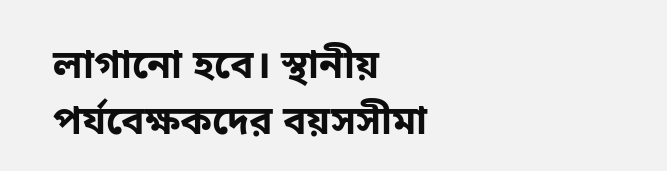লাগানো হবে। স্থানীয় পর্যবেক্ষকদের বয়সসীমা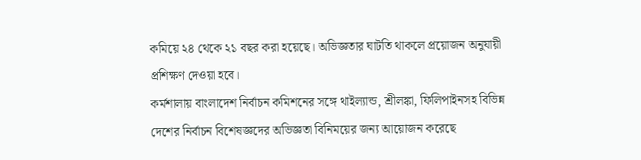কমিয়ে ২৪ থেকে ২১ বছর করা হয়েছে। অভিজ্ঞতার ঘাটতি থাকলে প্রয়োজন অনুযায়ী প্রশিক্ষণ দেওয়া হবে।
কর্মশালায় বাংলাদেশ নির্বাচন কমিশনের সঙ্গে থাইল্যান্ড, শ্রীলঙ্কা, ফিলিপাইনসহ বিভিন্ন দেশের নির্বাচন বিশেষজ্ঞদের অভিজ্ঞতা বিনিময়ের জন্য আয়োজন করেছে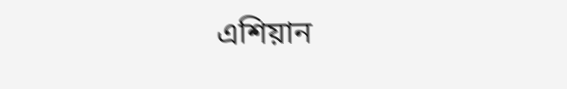এশিয়ান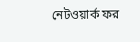নেটওয়ার্ক ফর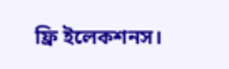ফ্রি ইলেকশনস।